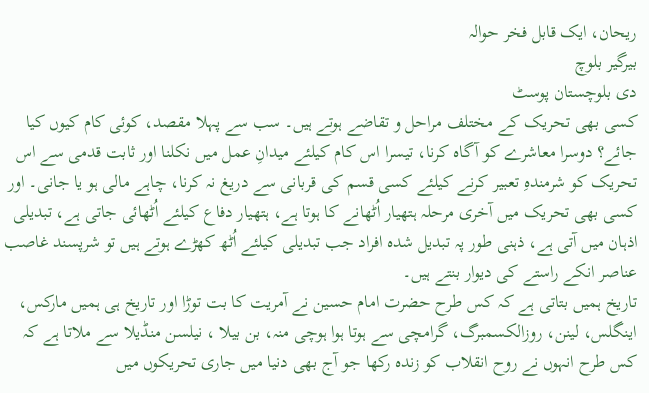ریحان، ایک قابل فخر حوالہ
بیرگیر بلوچ
دی بلوچستان پوسٹ
کسی بھی تحریک کے مختلف مراحل و تقاضے ہوتے ہیں۔ سب سے پہلا مقصد، کوئی کام کیوں کیا جائے؟ دوسرا معاشرے کو آگاہ کرنا، تیسرا اس کام کیلئے میدانِ عمل میں نکلنا اور ثابت قدمی سے اس تحریک کو شرمندہِ تعبیر کرنے کیلئے کسی قسم کی قربانی سے دریغ نہ کرنا، چاہے مالی ہو یا جانی۔ اور کسی بھی تحریک میں آخری مرحلہ ہتھیار اُٹھانے کا ہوتا ہے، ہتھیار دفاع کیلئے اُٹھائی جاتی ہے، تبدیلی اذہان میں آتی ہے، ذہنی طور پہ تبدیل شدہ افراد جب تبدیلی کیلئے اُٹھ کھڑے ہوتے ہیں تو شرپسند غاصب عناصر انکے راستے کی دیوار بنتے ہیں۔
تاریخ ہمیں بتاتی ہے کہ کس طرح حضرت امام حسین نے آمریت کا بت توڑا اور تاریخ ہی ہمیں مارکس، اینگلس، لینن، روزالکسمبرگ، گرامچی سے ہوتا ہوا ہوچی منہ، بن بیلا ، نیلسن منڈیلا سے ملاتا ہے کہ کس طرح انہوں نے روح انقلاب کو زندہ رکھا جو آج بھی دنیا میں جاری تحریکوں میں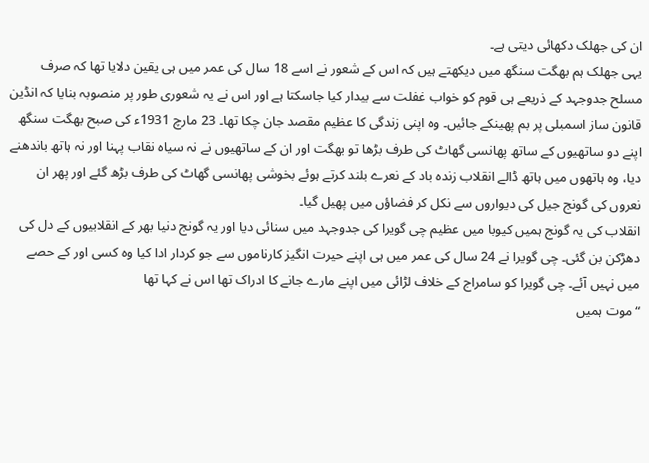ان کی جھلک دکھائی دیتی ہے۔
یہی جھلک ہم بھگت سنگھ میں دیکھتے ہیں کہ اس کے شعور نے اسے 18 سال کی عمر میں ہی یقین دلایا تھا کہ صرف مسلح جدوجہد کے ذریعے ہی قوم کو خواب غفلت سے بیدار کیا جاسکتا ہے اور اس نے یہ شعوری طور پر منصوبہ بنایا کہ انڈین قانون ساز اسمبلی پر بم پھینکے جائیں۔ وہ اپنی زندگی کا عظیم مقصد جان چکا تھا۔ 23 مارچ 1931ء کی صبح بھگت سنگھ اپنے دو ساتھیوں کے ساتھ پھانسی گھاٹ کی طرف بڑھا تو بھگت اور ان کے ساتھیوں نے نہ سیاہ نقاب پہنا اور نہ ہاتھ باندھنے دیا، وہ ہاتھوں میں ہاتھ ڈالے انقلاب زندہ باد کے نعرے بلند کرتے ہوئے بخوشی پھانسی گھاٹ کی طرف بڑھ گئے اور پھر ان نعروں کی گونج جیل کی دیواروں سے نکل کر فضاؤں میں پھیل گیا۔
انقلاب کی یہ گونج ہمیں کیوبا میں عظیم چی گویرا کی جدوجہد میں سنائی دیا اور یہ گونج دنیا بھر کے انقلابیوں کے دل کی دھڑکن بن گئی۔ چی گویرا نے 24 سال کی عمر میں ہی اپنے حیرت انگیز کارناموں سے جو کردار ادا کیا وہ کسی اور کے حصے میں نہیں آئے۔ چی گویرا کو سامراج کے خلاف لڑائی میں اپنے مارے جانے کا ادراک تھا اس نے کہا تھا
“موت ہمیں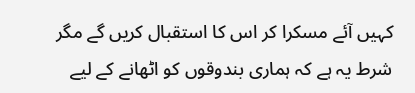کہیں آئے مسکرا کر اس کا استقبال کریں گے مگر شرط یہ ہے کہ ہماری بندوقوں کو اٹھانے کے لیے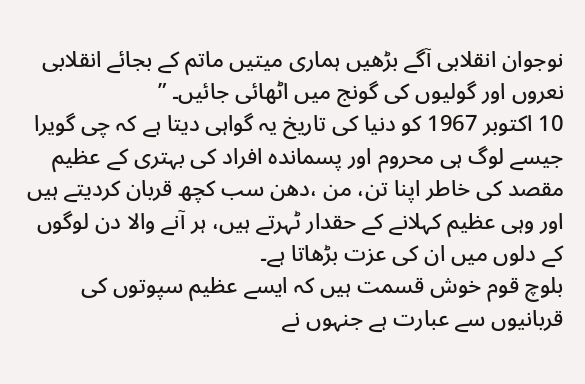نوجوان انقلابی آگے بڑھیں ہماری میتیں ماتم کے بجائے انقلابی نعروں اور گولیوں کی گونج میں اٹھائی جائیں۔ ”
10 اکتوبر 1967 کو دنیا کی تاریخ یہ گواہی دیتا ہے کہ چی گویرا جیسے لوگ ہی محروم اور پسماندہ افراد کی بہتری کے عظیم مقصد کی خاطر اپنا تن، من ،دھن سب کچھ قربان کردیتے ہیں اور وہی عظیم کہلانے کے حقدار ٹہرتے ہیں، ہر آنے والا دن لوگوں کے دلوں میں ان کی عزت بڑھاتا ہے۔
بلوچ قوم خوش قسمت ہیں کہ ایسے عظیم سپوتوں کی قربانیوں سے عبارت ہے جنہوں نے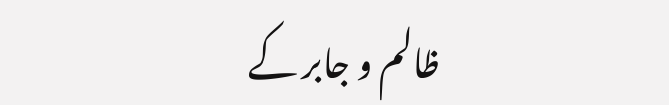ظالم و جابر کے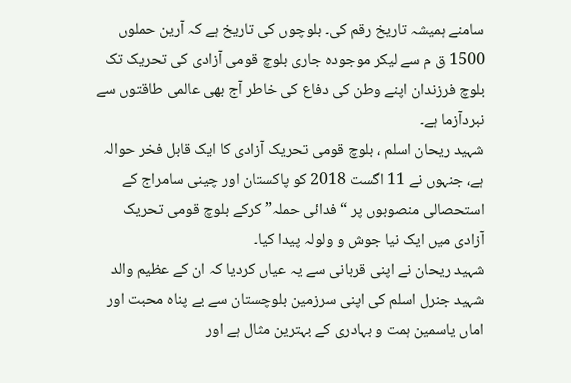سامنے ہمیشہ تاریخ رقم کی۔ بلوچوں کی تاریخ ہے کہ آرین حملوں 1500 ق م سے لیکر موجودہ جاری بلوچ قومی آزادی کی تحریک تک بلوچ فرزندان اپنے وطن کی دفاع کی خاطر آج بھی عالمی طاقتوں سے نبردآزما ہے۔
شہید ریحان اسلم ، بلوچ قومی تحریک آزادی کا ایک قابل فخر حوالہ ہے، جنہوں نے 11 اگست 2018 کو پاکستان اور چینی سامراج کے استحصالی منصوبوں پر “فدائی حملہ” کرکے بلوچ قومی تحریک آزادی میں ایک نیا جوش و ولولہ پیدا کیا۔
شہید ریحان نے اپنی قربانی سے یہ عیاں کردیا کہ ان کے عظیم والد شہید جنرل اسلم کی اپنی سرزمین بلوچستان سے بے پناہ محبت اور اماں یاسمین ہمت و بہادری کے بہترین مثال ہے اور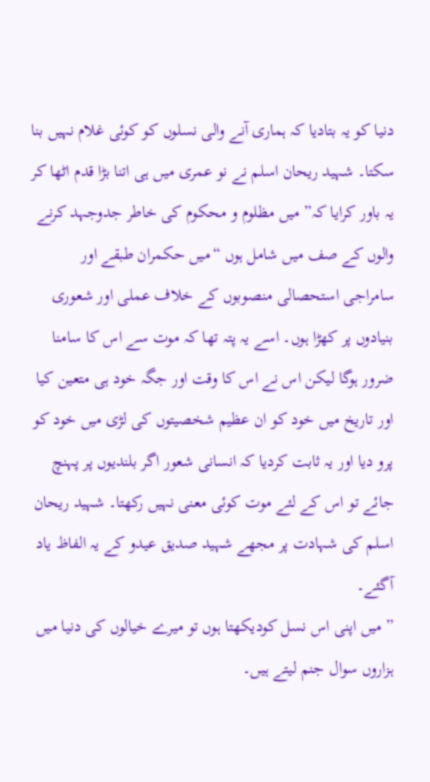دنیا کو یہ بتادیا کہ ہماری آنے والی نسلوں کو کوئی غلام نہیں بنا سکتا۔ شہید ریحان اسلم نے نو عمری میں ہی اتنا بڑا قدم اٹھا کر یہ باور کرایا کہ” میں مظلوم و محکوم کی خاطر جدوجہد کرنے والوں کے صف میں شامل ہوں “میں حکمران طبقے اور سامراجی استحصالی منصوبوں کے خلاف عملی اور شعوری بنیادوں پر کھڑا ہوں۔ اسے یہ پتہ تھا کہ موت سے اس کا سامنا ضرور ہوگا لیکن اس نے اس کا وقت اور جگہ خود ہی متعین کیا اور تاریخ میں خود کو ان عظیم شخصیتوں کی لڑی میں خود کو پرو دیا اور یہ ثابت کردیا کہ انسانی شعور اگر بلندیوں پر پہنچ جائے تو اس کے لئے موت کوئی معنی نہیں رکھتا۔ شہید ریحان اسلم کی شہادت پر مجھے شہید صدیق عیدو کے یہ الفاظ یاد آگئے۔
” میں اپنی اس نسل کودیکھتا ہوں تو میرے خیالوں کی دنیا میں ہزاروں سوال جنم لیتے ہیں۔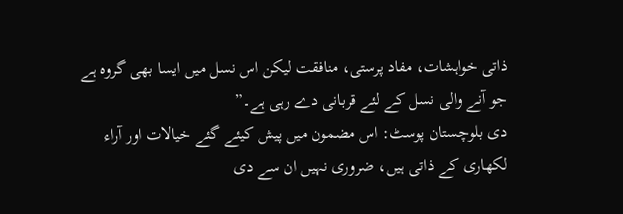ذاتی خواہشات، مفاد پرستی، منافقت لیکن اس نسل میں ایسا بھی گروہ ہے جو آنے والی نسل کے لئے قربانی دے رہی ہے۔”
دی بلوچستان پوسٹ: اس مضمون میں پیش کیئے گئے خیالات اور آراء لکھاری کے ذاتی ہیں، ضروری نہیں ان سے دی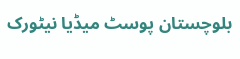بلوچستان پوسٹ میڈیا نیٹورک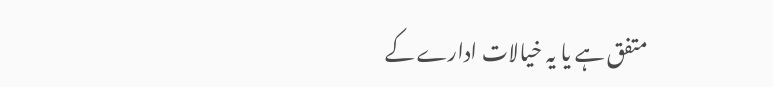متفق ہے یا یہ خیالات ادارے کے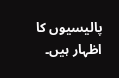پالیسیوں کا اظہار ہیں۔